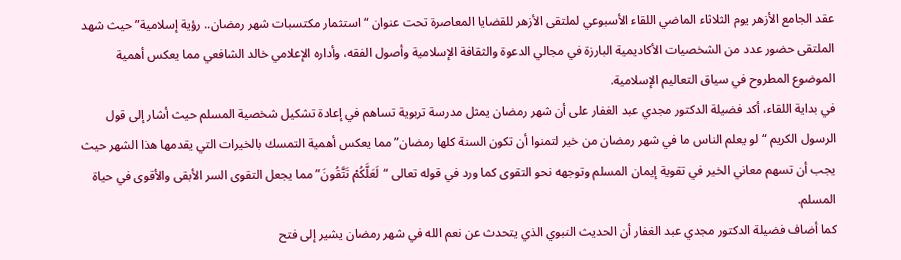عقد الجامع الأزهر يوم الثلاثاء الماضي اللقاء الأسبوعي لملتقى الأزهر للقضايا المعاصرة تحت عنوان “استثمار مكتسبات شهر رمضان.. رؤية إسلامية” حيث شهد الملتقى حضور عدد من الشخصيات الأكاديمية البارزة في مجالي الدعوة والثقافة الإسلامية وأصول الفقه، وأداره الإعلامي خالد الشافعي مما يعكس أهمية الموضوع المطروح في سياق التعاليم الإسلامية.
في بداية اللقاء، أكد فضيلة الدكتور مجدي عبد الغفار على أن شهر رمضان يمثل مدرسة تربوية تساهم في إعادة تشكيل شخصية المسلم حيث أشار إلى قول الرسول الكريم “لو يعلم الناس ما في شهر رمضان من خير لتمنوا أن تكون السنة كلها رمضان” مما يعكس أهمية التمسك بالخيرات التي يقدمها هذا الشهر حيث يجب أن تسهم معاني الخير في تقوية إيمان المسلم وتوجهه نحو التقوى كما ورد في قوله تعالى “لَعَلَّكُمْ تَتَّقُونَ” مما يجعل التقوى السر الأبقى والأقوى في حياة المسلم.
كما أضاف فضيلة الدكتور مجدي عبد الغفار أن الحديث النبوي الذي يتحدث عن نعم الله في شهر رمضان يشير إلى فتح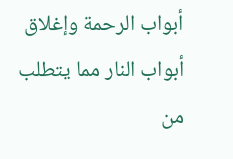أبواب الرحمة وإغلاق أبواب النار مما يتطلب من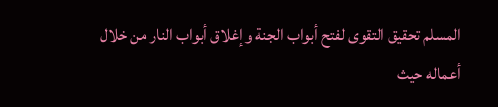المسلم تحقيق التقوى لفتح أبواب الجنة وإغلاق أبواب النار من خلال أعماله حيث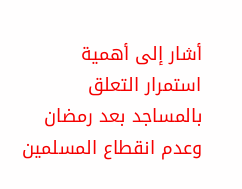أشار إلى أهمية استمرار التعلق بالمساجد بعد رمضان وعدم انقطاع المسلمين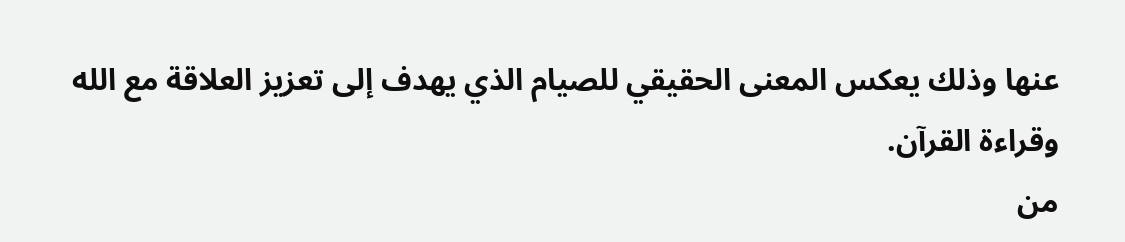عنها وذلك يعكس المعنى الحقيقي للصيام الذي يهدف إلى تعزيز العلاقة مع الله وقراءة القرآن.
من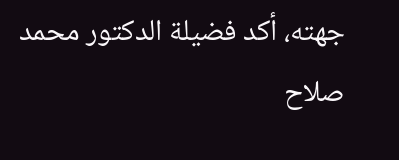جهته، أكد فضيلة الدكتور محمد صلاح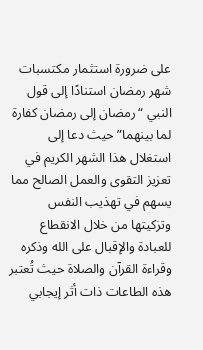على ضرورة استثمار مكتسبات شهر رمضان استنادًا إلى قول النبي “رمضان إلى رمضان كفارة لما بينهما” حيث دعا إلى استغلال هذا الشهر الكريم في تعزيز التقوى والعمل الصالح مما يسهم في تهذيب النفس وتزكيتها من خلال الانقطاع للعبادة والإقبال على الله وذكره وقراءة القرآن والصلاة حيث تُعتبر هذه الطاعات ذات أثر إيجابي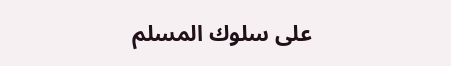على سلوك المسلم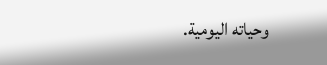وحياته اليومية.